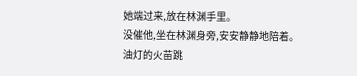她端过来,放在林渊手里。
没催他,坐在林渊身旁,安安静静地陪着。
油灯的火苗跳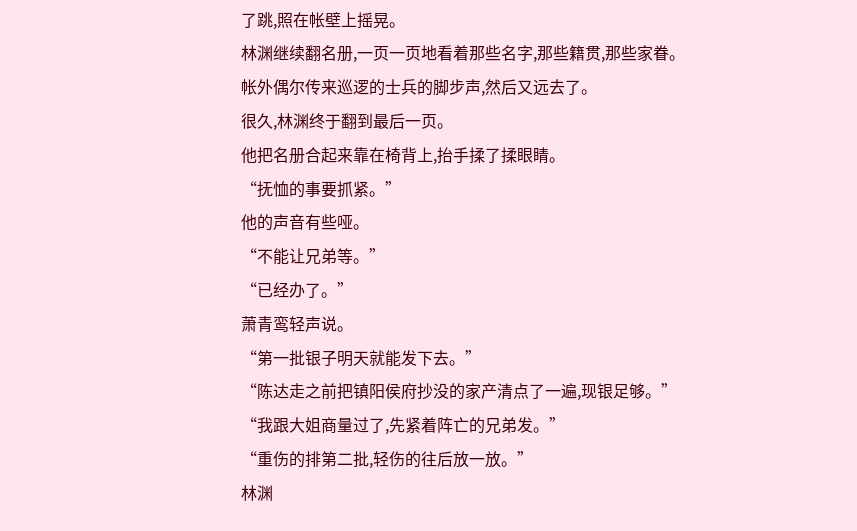了跳,照在帐壁上摇晃。
林渊继续翻名册,一页一页地看着那些名字,那些籍贯,那些家眷。
帐外偶尔传来巡逻的士兵的脚步声,然后又远去了。
很久,林渊终于翻到最后一页。
他把名册合起来靠在椅背上,抬手揉了揉眼睛。
“抚恤的事要抓紧。”
他的声音有些哑。
“不能让兄弟等。”
“已经办了。”
萧青鸾轻声说。
“第一批银子明天就能发下去。”
“陈达走之前把镇阳侯府抄没的家产清点了一遍,现银足够。”
“我跟大姐商量过了,先紧着阵亡的兄弟发。”
“重伤的排第二批,轻伤的往后放一放。”
林渊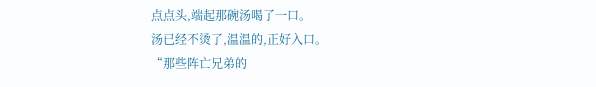点点头,端起那碗汤喝了一口。
汤已经不烫了,温温的,正好入口。
“那些阵亡兄弟的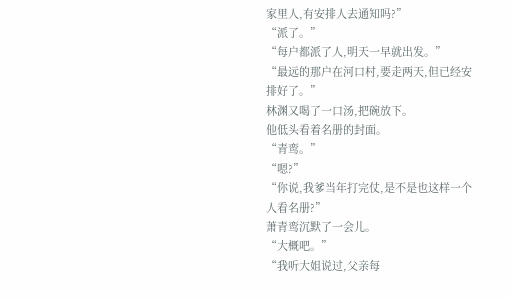家里人,有安排人去通知吗?”
“派了。”
“每户都派了人,明天一早就出发。”
“最远的那户在河口村,要走两天,但已经安排好了。”
林渊又喝了一口汤,把碗放下。
他低头看着名册的封面。
“青鸾。”
“嗯?”
“你说,我爹当年打完仗,是不是也这样一个人看名册?”
萧青鸾沉默了一会儿。
“大概吧。”
“我听大姐说过,父亲每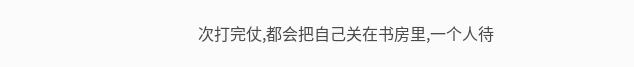次打完仗,都会把自己关在书房里,一个人待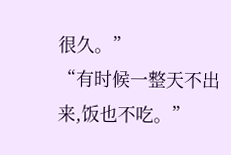很久。”
“有时候一整天不出来,饭也不吃。”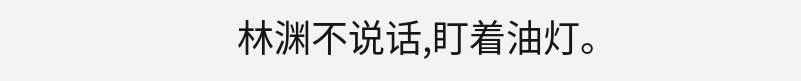林渊不说话,盯着油灯。